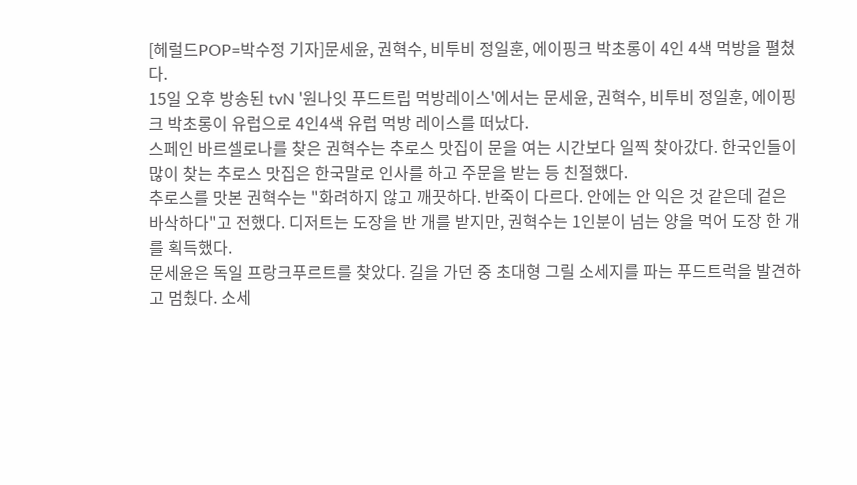[헤럴드POP=박수정 기자]문세윤, 권혁수, 비투비 정일훈, 에이핑크 박초롱이 4인 4색 먹방을 펼쳤다.
15일 오후 방송된 tvN '원나잇 푸드트립 먹방레이스'에서는 문세윤, 권혁수, 비투비 정일훈, 에이핑크 박초롱이 유럽으로 4인4색 유럽 먹방 레이스를 떠났다.
스페인 바르셀로나를 찾은 권혁수는 추로스 맛집이 문을 여는 시간보다 일찍 찾아갔다. 한국인들이 많이 찾는 추로스 맛집은 한국말로 인사를 하고 주문을 받는 등 친절했다.
추로스를 맛본 권혁수는 "화려하지 않고 깨끗하다. 반죽이 다르다. 안에는 안 익은 것 같은데 겉은 바삭하다"고 전했다. 디저트는 도장을 반 개를 받지만, 권혁수는 1인분이 넘는 양을 먹어 도장 한 개를 획득했다.
문세윤은 독일 프랑크푸르트를 찾았다. 길을 가던 중 초대형 그릴 소세지를 파는 푸드트럭을 발견하고 멈췄다. 소세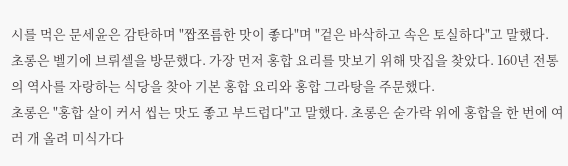시를 먹은 문세윤은 감탄하며 "짭쪼름한 맛이 좋다"며 "겉은 바삭하고 속은 토실하다"고 말했다.
초롱은 벨기에 브뤼셀을 방문했다. 가장 먼저 홍합 요리를 맛보기 위해 맛집을 찾았다. 160년 전통의 역사를 자랑하는 식당을 찾아 기본 홍합 요리와 홍합 그라탕을 주문했다.
초롱은 "홍합 살이 커서 씹는 맛도 좋고 부드럽다"고 말했다. 초롱은 숟가락 위에 홍합을 한 번에 여러 개 올려 미식가다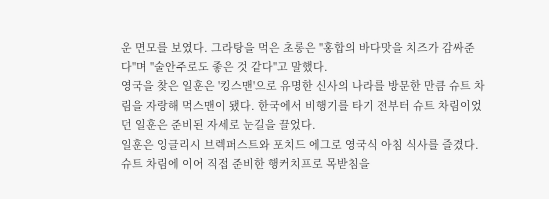운 면모를 보였다. 그라탕을 먹은 초롱은 "홍합의 바다맛을 치즈가 감싸준다"며 "술안주로도 좋은 것 같다"고 말했다.
영국을 찾은 일훈은 '킹스맨'으로 유명한 신사의 나라를 방문한 만큼 슈트 차림을 자랑해 먹스맨이 됐다. 한국에서 비행기를 타기 전부터 슈트 차림이었던 일훈은 준비된 자세로 눈길을 끌었다.
일훈은 잉글리시 브렉퍼스트와 포치드 에그로 영국식 아침 식사를 즐겼다. 슈트 차림에 이어 직접 준비한 행커치프로 목받침을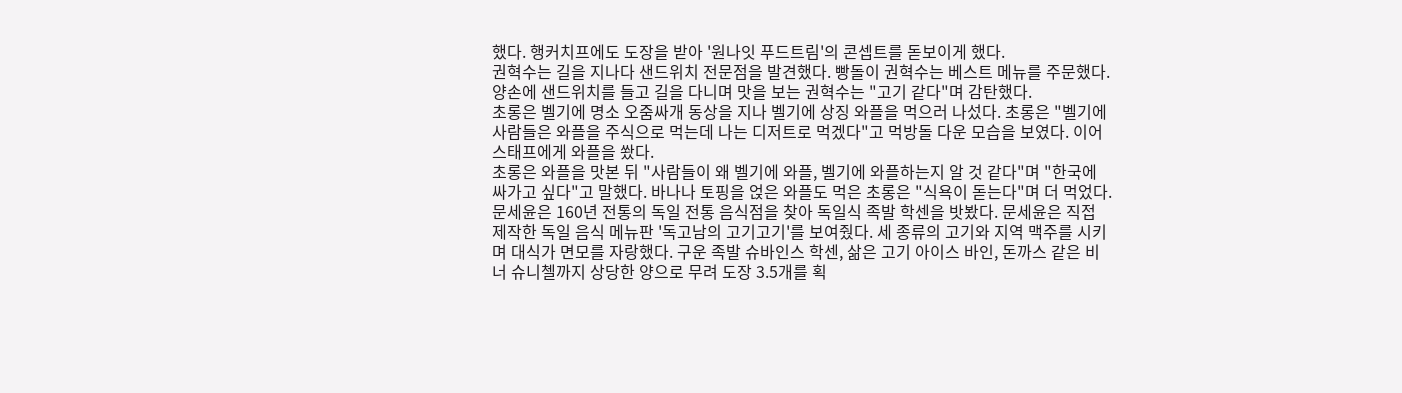했다. 행커치프에도 도장을 받아 '원나잇 푸드트림'의 콘셉트를 돋보이게 했다.
권혁수는 길을 지나다 샌드위치 전문점을 발견했다. 빵돌이 권혁수는 베스트 메뉴를 주문했다. 양손에 샌드위치를 들고 길을 다니며 맛을 보는 권혁수는 "고기 같다"며 감탄했다.
초롱은 벨기에 명소 오줌싸개 동상을 지나 벨기에 상징 와플을 먹으러 나섰다. 초롱은 "벨기에 사람들은 와플을 주식으로 먹는데 나는 디저트로 먹겠다"고 먹방돌 다운 모습을 보였다. 이어 스태프에게 와플을 쐈다.
초롱은 와플을 맛본 뒤 "사람들이 왜 벨기에 와플, 벨기에 와플하는지 알 것 같다"며 "한국에 싸가고 싶다"고 말했다. 바나나 토핑을 얹은 와플도 먹은 초롱은 "식욕이 돋는다"며 더 먹었다.
문세윤은 160년 전통의 독일 전통 음식점을 찾아 독일식 족발 학센을 밧봤다. 문세윤은 직접 제작한 독일 음식 메뉴판 '독고남의 고기고기'를 보여줬다. 세 종류의 고기와 지역 맥주를 시키며 대식가 면모를 자랑했다. 구운 족발 슈바인스 학센, 삶은 고기 아이스 바인, 돈까스 같은 비너 슈니첼까지 상당한 양으로 무려 도장 3.5개를 획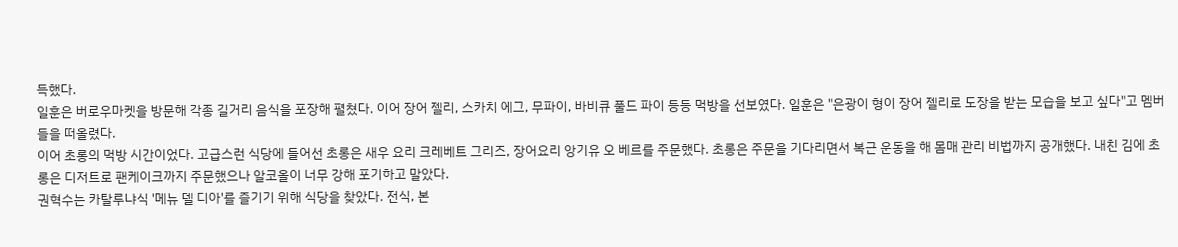득했다.
일훈은 버로우마켓을 방문해 각종 길거리 음식을 포장해 펼쳤다. 이어 장어 젤리, 스카치 에그, 무파이, 바비큐 풀드 파이 등등 먹방을 선보였다. 일훈은 "은광이 형이 장어 젤리로 도장을 받는 모습을 보고 싶다"고 멤버들을 떠올렸다.
이어 초롱의 먹방 시간이었다. 고급스런 식당에 들어선 초롱은 새우 요리 크레베트 그리즈, 장어요리 앙기유 오 베르를 주문했다. 초롱은 주문을 기다리면서 복근 운동을 해 몸매 관리 비법까지 공개했다. 내친 김에 초롱은 디저트로 팬케이크까지 주문했으나 알코올이 너무 강해 포기하고 말았다.
권혁수는 카탈루냐식 '메뉴 델 디아'를 즐기기 위해 식당을 찾았다. 전식, 본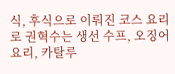식, 후식으로 이뤄진 코스 요리로 권혁수는 생선 수프, 오징어 요리, 카탈루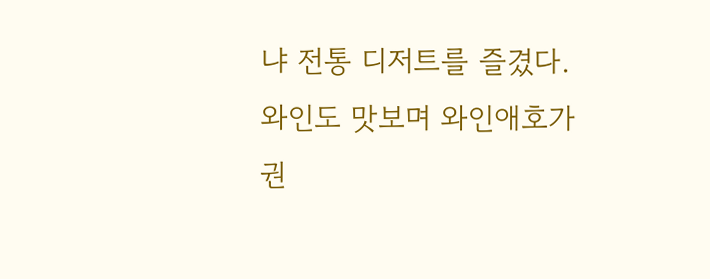냐 전통 디저트를 즐겼다. 와인도 맛보며 와인애호가 권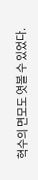혁수의 면모도 엿볼 수 있었다.